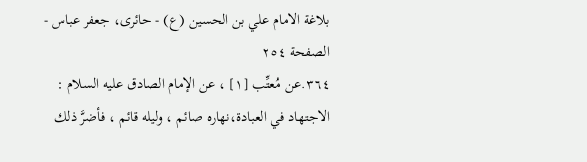بلاغة الامام علي بن الحسين (ع) - حائری، جعفر عباس - الصفحة ٢٥٤
٣٦٤.عن مُعتِّب [١] ، عن الإمام الصادق عليه السلام : الاجتهاد في العبادة،نهاره صائم ، وليله قائم ، فأضرَّ ذلك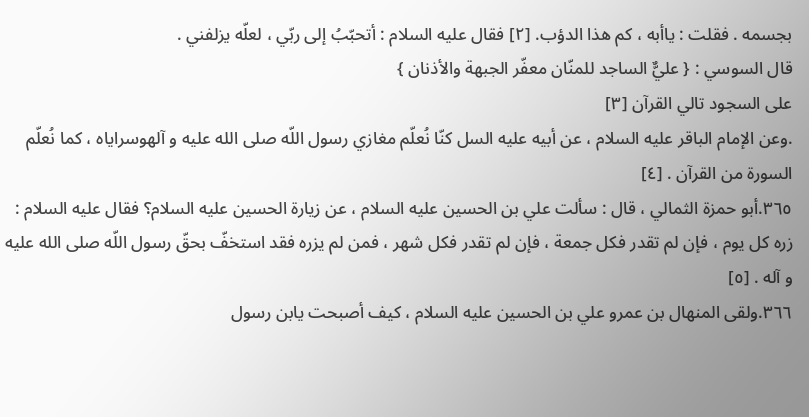بجسمه . فقلت : ياأبه ، كم هذا الدؤب. [٢] فقال عليه السلام : أتحبّبُ إلى ربّي ، لعلّه يزلفني .
قال السوسي : { عليٌّ الساجد للمنّان معفّر الجبهة والأذنان }
على السجود تالي القرآن [٣]
.وعن الإمام الباقر عليه السلام ، عن أبيه عليه السل كنّا نُعلّم مغازي رسول اللّه صلى الله عليه و آلهوسراياه ، كما نُعلّم السورة من القرآن . [٤]
٣٦٥.أبو حمزة الثمالي ، قال : سألت علي بن الحسين عليه السلام ، عن زيارة الحسين عليه السلام؟ فقال عليه السلام : زره كل يوم ، فإن لم تقدر فكل جمعة ، فإن لم تقدر فكل شهر ، فمن لم يزره فقد استخفّ بحقّ رسول اللّه صلى الله عليه و آله . [٥]
٣٦٦.ولقى المنهال بن عمرو علي بن الحسين عليه السلام ، كيف أصبحت يابن رسول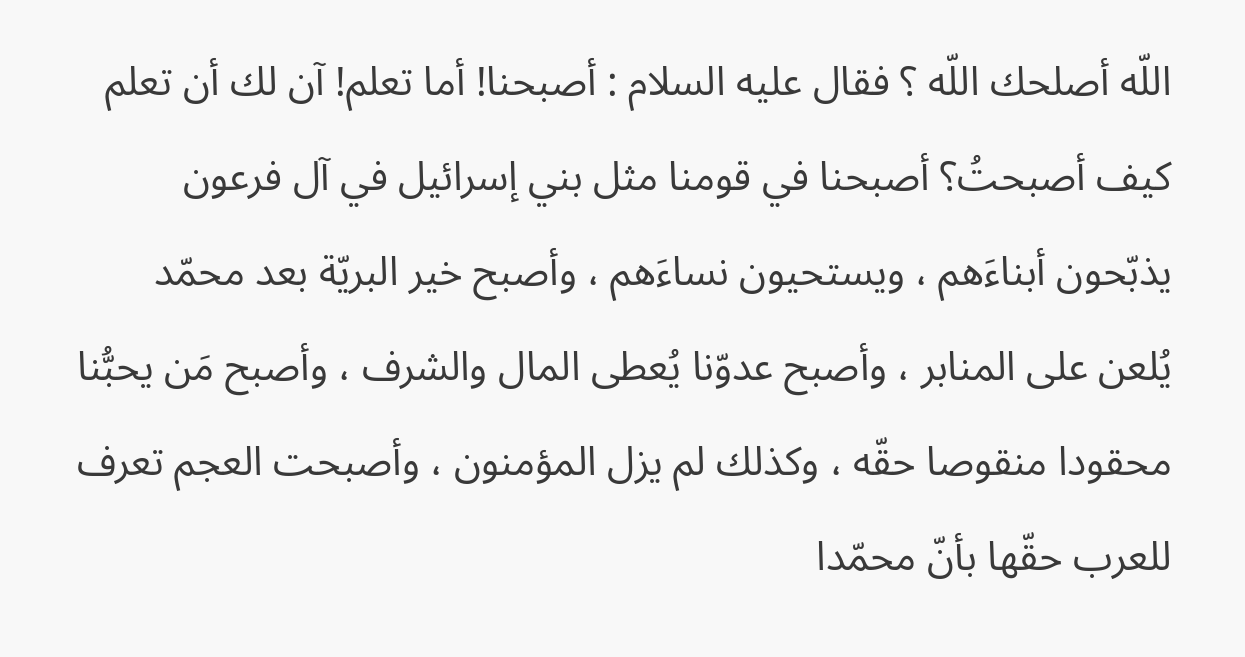اللّه أصلحك اللّه ؟ فقال عليه السلام : أصبحنا! أما تعلم! آن لك أن تعلم كيف أصبحتُ؟ أصبحنا في قومنا مثل بني إسرائيل في آل فرعون يذبّحون أبناءَهم ، ويستحيون نساءَهم ، وأصبح خير البريّة بعد محمّد يُلعن على المنابر ، وأصبح عدوّنا يُعطى المال والشرف ، وأصبح مَن يحبُّنا محقودا منقوصا حقّه ، وكذلك لم يزل المؤمنون ، وأصبحت العجم تعرف للعرب حقّها بأنّ محمّدا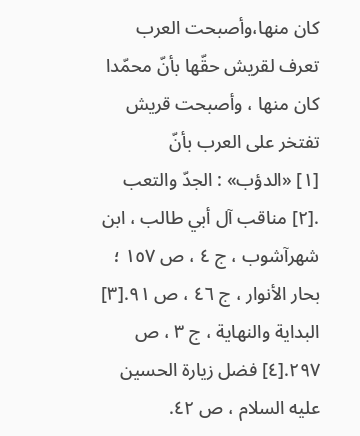كان منها،وأصبحت العرب تعرف لقريش حقّها بأنّ محمّدا كان منها ، وأصبحت قريش تفتخر على العرب بأنّ
[١] «الدؤب» : الجدّ والتعب .[٢] مناقب آل أبي طالب ، ابن شهرآشوب ، ج ٤ ، ص ١٥٧ ؛ بحار الأنوار ، ج ٤٦ ، ص ٩١.[٣] البداية والنهاية ، ج ٣ ، ص ٢٩٧.[٤] فضل زيارة الحسين عليه السلام ، ص ٤٢.